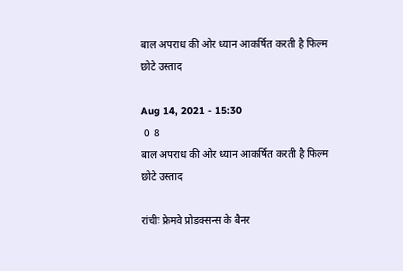बाल अपराध की ओर ध्यान आकर्षित करती है फिल्म छोटे उस्ताद

Aug 14, 2021 - 15:30
 0  8
बाल अपराध की ओर ध्यान आकर्षित करती है फिल्म छोटे उस्ताद

रांचीः फ्रेमवे प्रोडक्सन्स के बैनर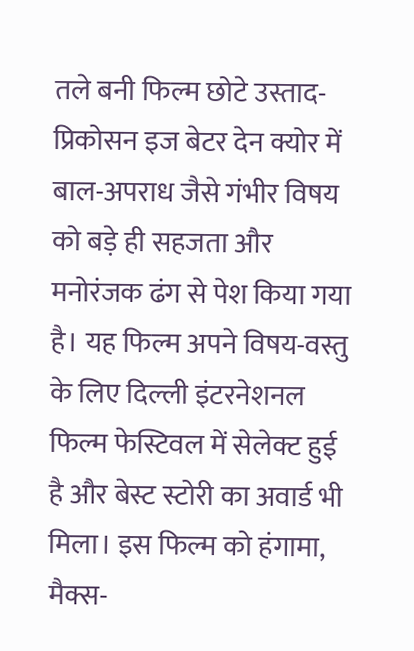तले बनी फिल्म छोटे उस्ताद-प्रिकोसन इज बेटर देन क्योर में बाल-अपराध जैसे गंभीर विषय को बड़े ही सहजता और मनोरंजक ढंग से पेश किया गया है। यह फिल्म अपने विषय-वस्तु के लिए दिल्ली इंटरनेशनल फिल्म फेस्टिवल में सेलेक्ट हुई है और बेस्ट स्टोरी का अवार्ड भी मिला। इस फिल्म को हंगामा, मैक्स-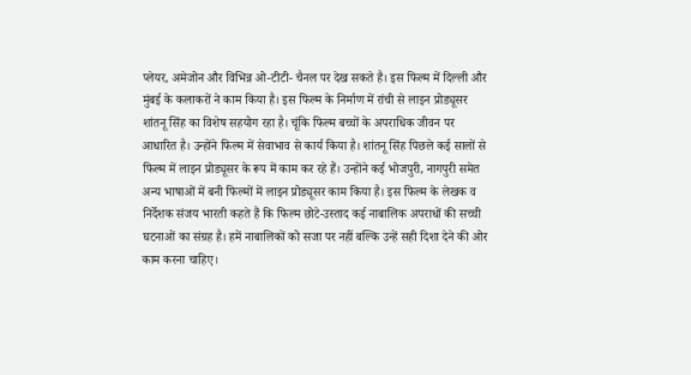प्लेयर, अमेजोन और विभिन्न ओ-टीटी- चैनल पर देख सकते है। इस फिल्म में दिल्ली और मुंबई के कलाकरों ने काम किया है। इस फिल्म के निर्माण में रांची से लाइन प्रोड्यूसर शांतनू सिंह का विशेष सहयोग रहा है। चूंकि फिल्म बच्चों के अपराधिक जीवन पर आधारित है। उन्होंने फिल्म में सेवाभाव से कार्य किया है। शांतनू सिंह पिछले कई सालों से फिल्म में लाइन प्रोड्यूसर के रूप में काम कर रहे हैं। उन्होंने कई भोजपुरी, नागपुरी समेत अन्य भाषाओं में बनी फिल्मों में लाइन प्रोड्यूसर काम किया है। इस फिल्म के लेखक व निर्देशक संजय भारती कहते हैं कि फिल्म छोटे-उस्ताद कई नाबालिक अपराधों की सच्ची घटनाओं का संग्रह है। हमें नाबालिकों को सजा पर नहीं बल्कि उन्हें सही दिशा देने की ओर काम करना चाहिए।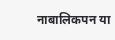नाबालिकपन या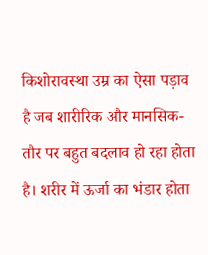किशोरावस्था उम्र का ऐसा पड़ाव है जब शारीरिक और मानसिक-तौर पर बहुत बदलाव हो रहा होता है। शरीर में ऊर्जा का भंडार होता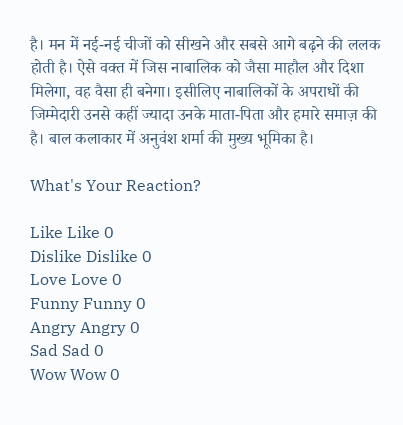है। मन में नई-नई चीजों को सीखने और सबसे आगे बढ़ने की ललक होती है। ऐसे वक्त में जिस नाबालिक को जैसा माहौल और दिशा मिलेगा, वह वैसा ही बनेगा। इसीलिए नाबालिकों के अपराधों की जिम्मेदारी उनसे कहीं ज्यादा उनके माता-पिता और हमारे समाज़ की है। बाल कलाकार में अनुवंश शर्मा की मुख्य भूमिका है।

What's Your Reaction?

Like Like 0
Dislike Dislike 0
Love Love 0
Funny Funny 0
Angry Angry 0
Sad Sad 0
Wow Wow 0